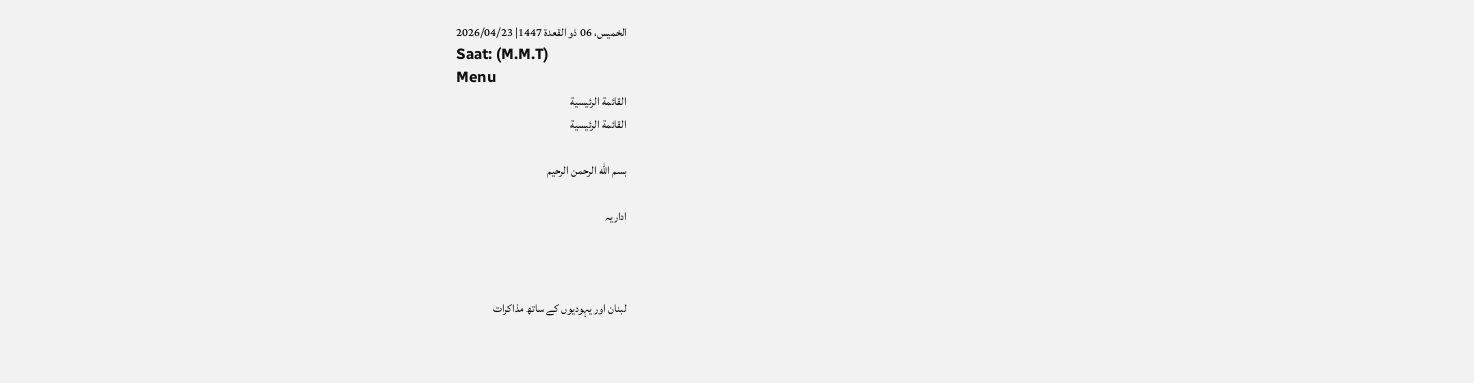الخميس، 06 ذو القعدة 1447| 2026/04/23
Saat: (M.M.T)
Menu
القائمة الرئيسية
القائمة الرئيسية

بسم الله الرحمن الرحيم

اداریہ



لبنان اور یہودیوں کے ساتھ مذاکرات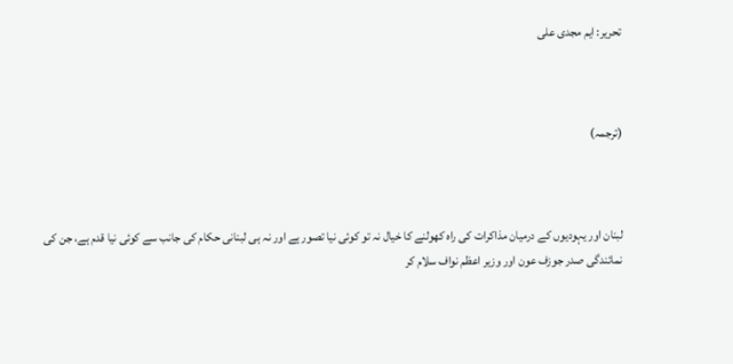تحریر: ایم مجدی علی



(ترجمہ)



لبنان اور یہودیوں کے درمیان مذاکرات کی راہ کھولنے کا خیال نہ تو کوئی نیا تصور ہے اور نہ ہی لبنانی حکام کی جانب سے کوئی نیا قدم ہے، جن کی نمائندگی صدر جوزف عون اور وزیر اعظم نواف سلام کر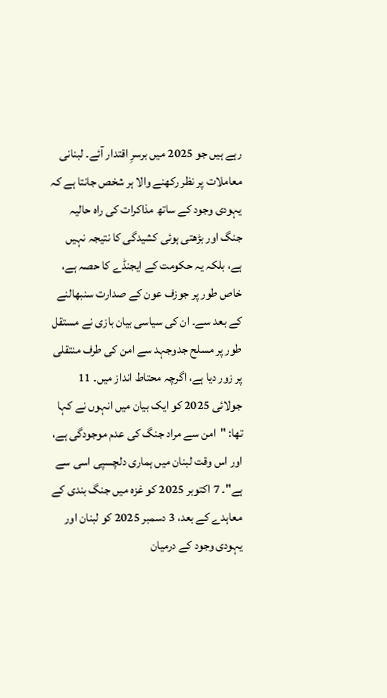رہے ہیں جو 2025 میں برسرِ اقتدار آئے۔ لبنانی معاملات پر نظر رکھنے والا ہر شخص جانتا ہے کہ یہودی وجود کے ساتھ مذاکرات کی راہ حالیہ جنگ اور بڑھتی ہوئی کشیدگی کا نتیجہ نہیں ہے، بلکہ یہ حکومت کے ایجنڈے کا حصہ ہے، خاص طور پر جوزف عون کے صدارت سنبھالنے کے بعد سے۔ ان کی سیاسی بیان بازی نے مستقل طور پر مسلح جدوجہد سے امن کی طرف منتقلی پر زور دیا ہے، اگرچہ محتاط انداز میں۔ 11 جولائی 2025 کو ایک بیان میں انہوں نے کہا تھا: "امن سے مراد جنگ کی عدم موجودگی ہے، اور اس وقت لبنان میں ہماری دلچسپی اسی سے ہے"۔ 7 اکتوبر 2025 کو غزہ میں جنگ بندی کے معاہدے کے بعد، 3 دسمبر 2025 کو لبنان اور یہودی وجود کے درمیان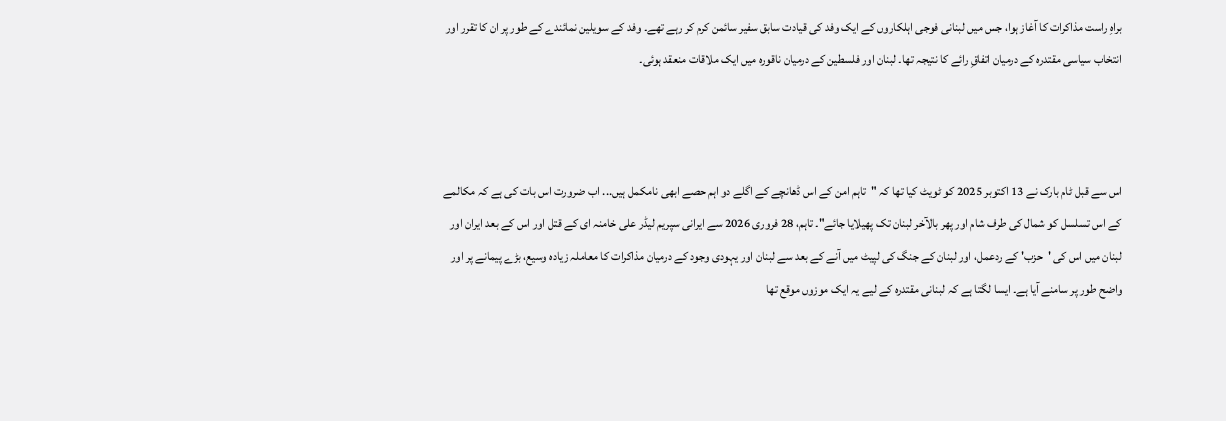براہِ راست مذاکرات کا آغاز ہوا، جس میں لبنانی فوجی اہلکاروں کے ایک وفد کی قیادت سابق سفیر سائمن کرم کر رہے تھے۔ وفد کے سویلین نمائندے کے طور پر ان کا تقرر اور انتخاب سیاسی مقتدرہ کے درمیان اتفاقِ رائے کا نتیجہ تھا۔ لبنان اور فلسطین کے درمیان ناقورہ میں ایک ملاقات منعقد ہوئی۔



اس سے قبل ٹام بارک نے 13 اکتوبر 2025 کو ٹویٹ کیا تھا کہ "تاہم امن کے اس ڈھانچے کے اگلے دو اہم حصے ابھی نامکمل ہیں... اب ضرورت اس بات کی ہے کہ مکالمے کے اس تسلسل کو شمال کی طرف شام اور پھر بالآخر لبنان تک پھیلایا جائے"۔ تاہم، 28 فروری 2026 سے ایرانی سپریم لیڈر علی خامنہ ای کے قتل اور اس کے بعد ایران اور لبنان میں اس کی 'حزب' کے ردعمل، اور لبنان کے جنگ کی لپیٹ میں آنے کے بعد سے لبنان اور یہودی وجود کے درمیان مذاکرات کا معاملہ زیادہ وسیع، بڑے پیمانے پر اور واضح طور پر سامنے آیا ہے۔ ایسا لگتا ہے کہ لبنانی مقتدرہ کے لیے یہ ایک موزوں موقع تھا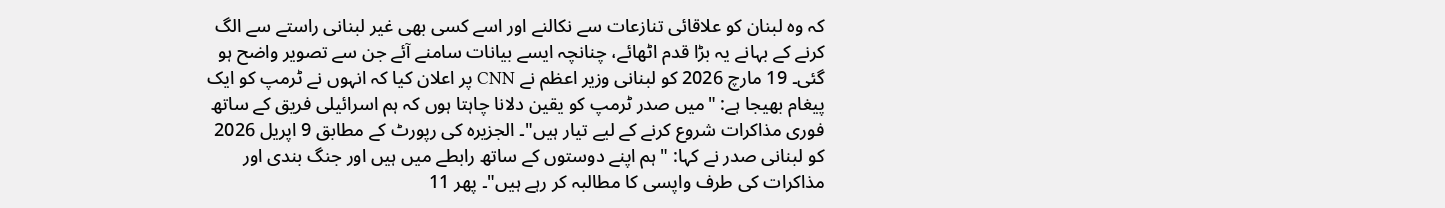کہ وہ لبنان کو علاقائی تنازعات سے نکالنے اور اسے کسی بھی غیر لبنانی راستے سے الگ کرنے کے بہانے یہ بڑا قدم اٹھائے، چنانچہ ایسے بیانات سامنے آئے جن سے تصویر واضح ہو گئی۔ 19 مارچ 2026 کو لبنانی وزیر اعظم نے CNN پر اعلان کیا کہ انہوں نے ٹرمپ کو ایک پیغام بھیجا ہے: "میں صدر ٹرمپ کو یقین دلانا چاہتا ہوں کہ ہم اسرائیلی فریق کے ساتھ فوری مذاکرات شروع کرنے کے لیے تیار ہیں"۔ الجزیرہ کی رپورٹ کے مطابق 9 اپریل 2026 کو لبنانی صدر نے کہا: "ہم اپنے دوستوں کے ساتھ رابطے میں ہیں اور جنگ بندی اور مذاکرات کی طرف واپسی کا مطالبہ کر رہے ہیں"۔ پھر 11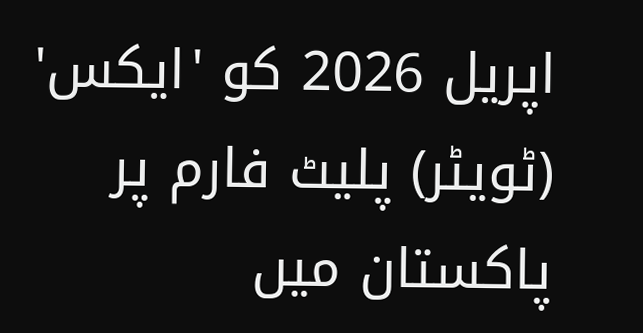اپریل 2026 کو 'ایکس' (ٹویٹر) پلیٹ فارم پر پاکستان میں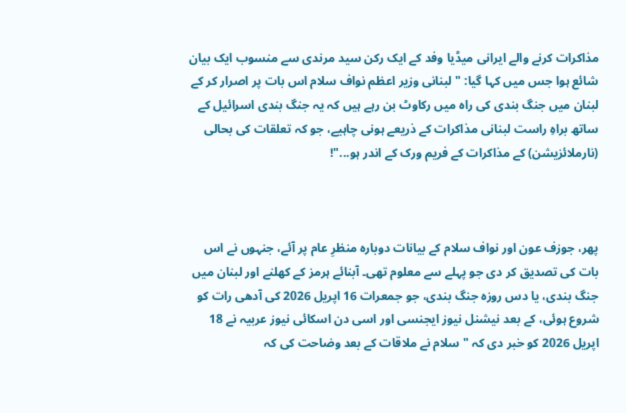مذاکرات کرنے والے ایرانی میڈیا وفد کے ایک رکن سید مرندی سے منسوب ایک بیان شائع ہوا جس میں کہا گیا: "لبنانی وزیر اعظم نواف سلام اس بات پر اصرار کر کے لبنان میں جنگ بندی کی راہ میں رکاوٹ بن رہے ہیں کہ یہ جنگ بندی اسرائیل کے ساتھ براہِ راست لبنانی مذاکرات کے ذریعے ہونی چاہیے، جو کہ تعلقات کی بحالی (نارملائزیشن) کے مذاکرات کے فریم ورک کے اندر ہو..."!



پھر، جوزف عون اور نواف سلام کے بیانات دوبارہ منظرِ عام پر آئے، جنہوں نے اس بات کی تصدیق کر دی جو پہلے سے معلوم تھی۔ آبنائے ہرمز کے کھلنے اور لبنان میں جنگ بندی، یا دس روزہ جنگ بندی، جو جمعرات 16 اپریل 2026 کی آدھی رات کو شروع ہوئی، کے بعد نیشنل نیوز ایجنسی اور اسی دن اسکائی نیوز عربیہ نے 18 اپریل 2026 کو خبر دی کہ "سلام نے ملاقات کے بعد وضاحت کی کہ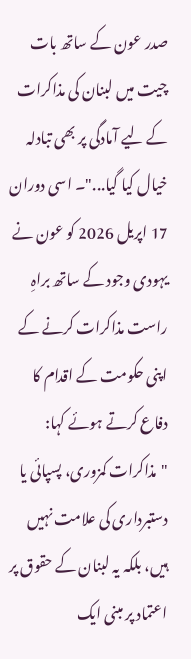صدر عون کے ساتھ بات چیت میں لبنان کی مذاکرات کے لیے آمادگی پر بھی تبادلہ خیال کیا گیا..."۔ اسی دوران 17 اپریل 2026 کو عون نے یہودی وجود کے ساتھ براہِ راست مذاکرات کرنے کے اپنی حکومت کے اقدام کا دفاع کرتے ہوئے کہا: "مذاکرات کمزوری، پسپائی یا دستبرداری کی علامت نہیں ہیں، بلکہ یہ لبنان کے حقوق پر اعتماد پر مبنی ایک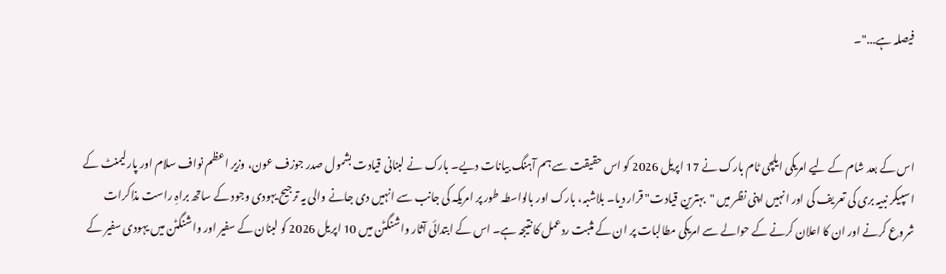فیصلہ ہے..."۔



اس کے بعد شام کے لیے امریکی ایلچی ٹام بارک نے 17 اپریل 2026 کو اس حقیقت سے ہم آہنگ بیانات دیے۔ بارک نے لبنانی قیادت بشمول صدر جوزف عون، وزیر اعظم نواف سلام اور پارلیمنٹ کے اسپیکر نبیہ بری کی تعریف کی اور انہیں اپنی نظر میں "بہترین قیادت" قرار دیا۔ بلاشبہ، بارک اور بالواسطہ طور پر امریکہ کی جانب سے انہیں دی جانے والی یہ ترجیح یہودی وجود کے ساتھ براہِ راست مذاکرات شروع کرنے اور ان کا اعلان کرنے کے حوالے سے امریکی مطالبات پر ان کے مثبت ردعمل کا نتیجہ ہے۔ اس کے ابتدائی آثار واشنگٹن میں 10 اپریل 2026 کو لبنان کے سفیر اور واشنگٹن میں یہودی سفیر کے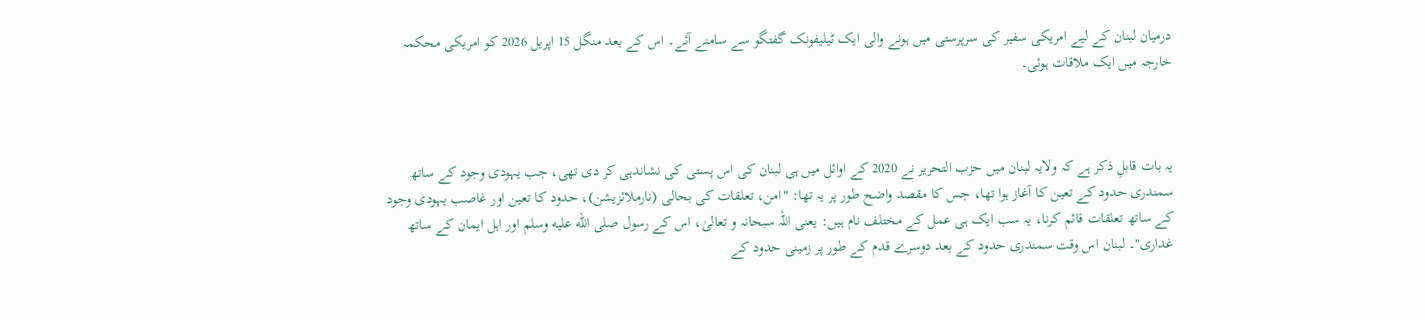درمیان لبنان کے لیے امریکی سفیر کی سرپرستی میں ہونے والی ایک ٹیلیفونک گفتگو سے سامنے آئے۔ اس کے بعد منگل 15 اپریل 2026 کو امریکی محکمہ خارجہ میں ایک ملاقات ہوئی۔



یہ بات قابلِ ذکر ہے کہ ولایہ لبنان میں حزب التحریر نے 2020 کے اوائل میں ہی لبنان کی اس پستی کی نشاندہی کر دی تھی، جب یہودی وجود کے ساتھ سمندری حدود کے تعین کا آغاز ہوا تھا، جس کا مقصد واضح طور پر یہ تھا: "امن، تعلقات کی بحالی (نارملائزیشن)، حدود کا تعین اور غاصب یہودی وجود کے ساتھ تعلقات قائم کرنا، یہ سب ایک ہی عمل کے مختلف نام ہیں: یعنی اللہ سبحانہ و تعالیٰ، اس کے رسول صلى الله عليه وسلم اور اہل ایمان کے ساتھ غداری"۔ لبنان اس وقت سمندری حدود کے بعد دوسرے قدم کے طور پر زمینی حدود کے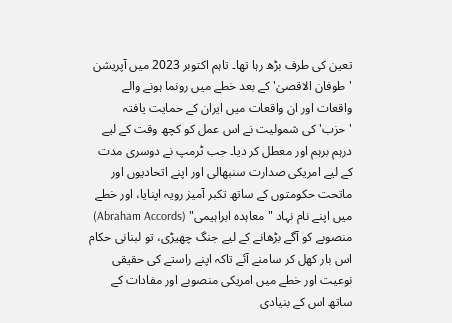تعین کی طرف بڑھ رہا تھا۔ تاہم اکتوبر 2023 میں آپریشن 'طوفان الاقصیٰ' کے بعد خطے میں رونما ہونے والے واقعات اور ان واقعات میں ایران کے حمایت یافتہ 'حزب' کی شمولیت نے اس عمل کو کچھ وقت کے لیے درہم برہم اور معطل کر دیا۔ جب ٹرمپ نے دوسری مدت کے لیے امریکی صدارت سنبھالی اور اپنے اتحادیوں اور ماتحت حکومتوں کے ساتھ تکبر آمیز رویہ اپنایا، اور خطے میں اپنے نام نہاد "معاہدہ ابراہیمی" (Abraham Accords) منصوبے کو آگے بڑھانے کے لیے جنگ چھیڑی، تو لبنانی حکام اس بار کھل کر سامنے آئے تاکہ اپنے راستے کی حقیقی نوعیت اور خطے میں امریکی منصوبے اور مفادات کے ساتھ اس کے بنیادی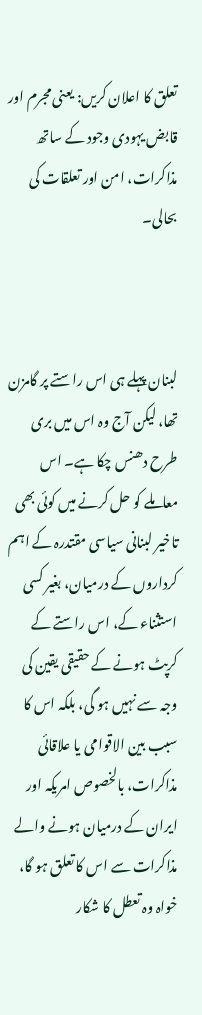تعلق کا اعلان کریں: یعنی مجرم اور قابض یہودی وجود کے ساتھ مذاکرات، امن اور تعلقات کی بحالی۔



لبنان پہلے ہی اس راستے پر گامزن تھا، لیکن آج وہ اس میں بری طرح دھنس چکا ہے۔ اس معاملے کو حل کرنے میں کوئی بھی تاخیر لبنانی سیاسی مقتدرہ کے اہم کرداروں کے درمیان، بغیر کسی استثناء کے، اس راستے کے کرپٹ ہونے کے حقیقی یقین کی وجہ سے نہیں ہو گی، بلکہ اس کا سبب بین الاقوامی یا علاقائی مذاکرات، بالخصوص امریکہ اور ایران کے درمیان ہونے والے مذاکرات سے اس کا تعلق ہو گا، خواہ وہ تعطل کا شکار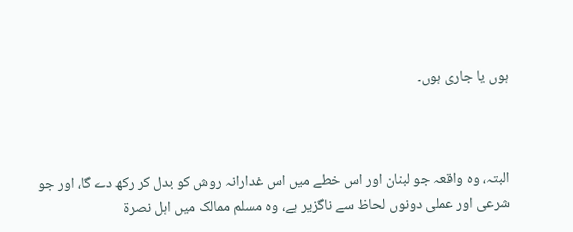ہوں یا جاری ہوں۔



البتہ، وہ واقعہ جو لبنان اور اس خطے میں اس غدارانہ روش کو بدل کر رکھ دے گا، اور جو شرعی اور عملی دونوں لحاظ سے ناگزیر ہے، وہ مسلم ممالک میں اہل نصرۃ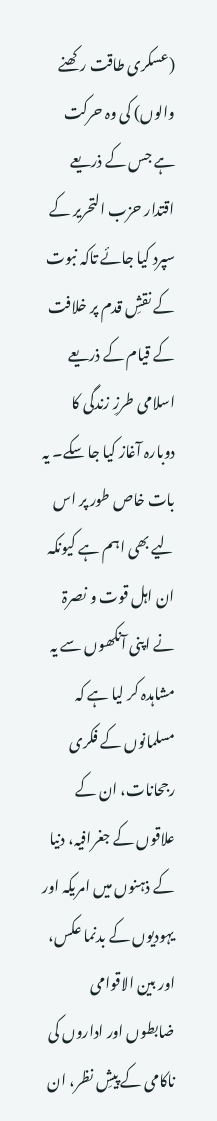(عسکری طاقت رکھنے والوں) کی وہ حرکت ہے جس کے ذریعے اقتدار حزب التحریر کے سپرد کیا جائے تاکہ نبوت کے نقشِ قدم پر خلافت کے قیام کے ذریعے اسلامی طرزِ زندگی کا دوبارہ آغاز کیا جا سکے۔ یہ بات خاص طور پر اس لیے بھی اہم ہے کیونکہ ان اہل قوت و نصرۃ نے اپنی آنکھوں سے یہ مشاہدہ کر لیا ہے کہ مسلمانوں کے فکری رجحانات، ان کے علاقوں کے جغرافیہ، دنیا کے ذہنوں میں امریکہ اور یہودیوں کے بدنما عکس، اور بین الاقوامی ضابطوں اور اداروں کی ناکامی کے پیشِ نظر، ان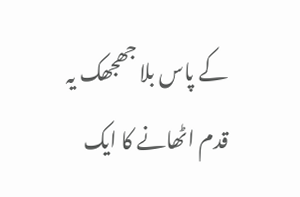کے پاس بلا جھجھک یہ قدم اٹھانے کا ایک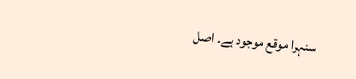سنہرا موقع موجود ہے۔ اصل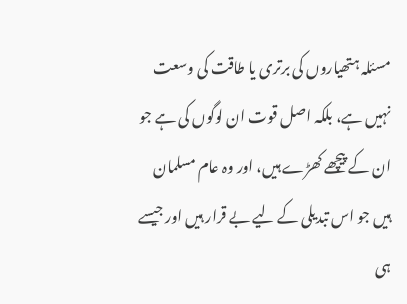مسئلہ ہتھیاروں کی برتری یا طاقت کی وسعت نہیں ہے، بلکہ اصل قوت ان لوگوں کی ہے جو ان کے پیچھے کھڑے ہیں، اور وہ عام مسلمان ہیں جو اس تبدیلی کے لیے بے قرار ہیں اور جیسے ہی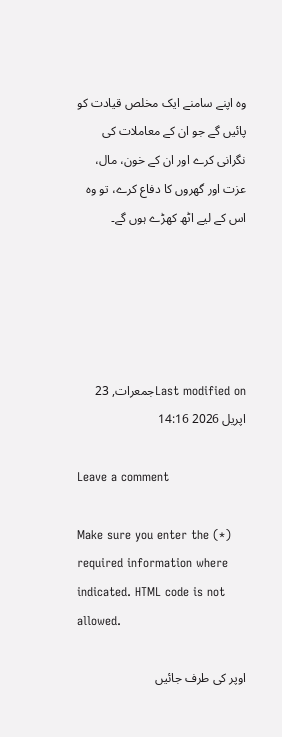وہ اپنے سامنے ایک مخلص قیادت کو پائیں گے جو ان کے معاملات کی نگرانی کرے اور ان کے خون، مال، عزت اور گھروں کا دفاع کرے، تو وہ اس کے لیے اٹھ کھڑے ہوں گے۔





Last modified onجمعرات, 23 اپریل 2026 14:16

Leave a comment

Make sure you enter the (*) required information where indicated. HTML code is not allowed.

اوپر کی طرف جائیں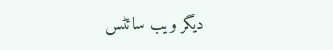دیگر ویب سائٹس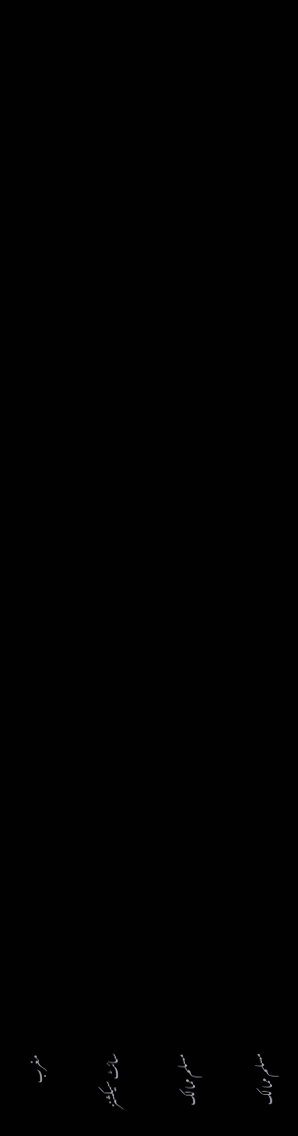مغرب

سائٹ سیکشنز

مسلم ممالک

مسلم ممالک